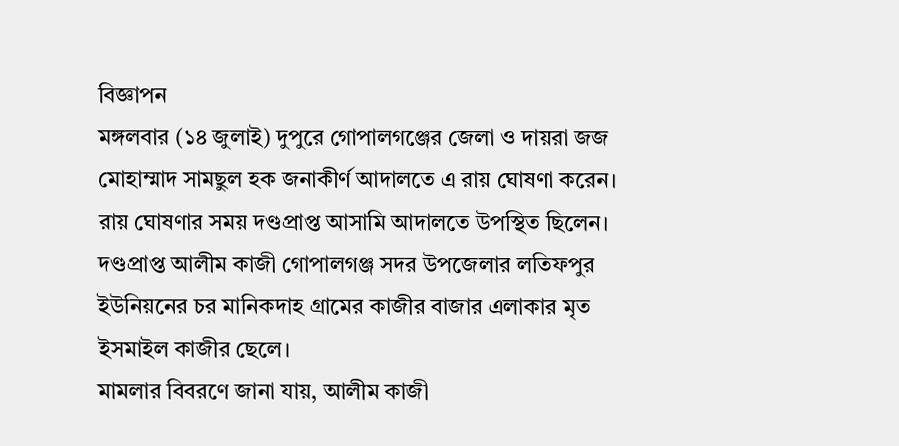বিজ্ঞাপন
মঙ্গলবার (১৪ জুলাই) দুপুরে গোপালগঞ্জের জেলা ও দায়রা জজ মোহাম্মাদ সামছুল হক জনাকীর্ণ আদালতে এ রায় ঘোষণা করেন। রায় ঘোষণার সময় দণ্ডপ্রাপ্ত আসামি আদালতে উপস্থিত ছিলেন।
দণ্ডপ্রাপ্ত আলীম কাজী গোপালগঞ্জ সদর উপজেলার লতিফপুর ইউনিয়নের চর মানিকদাহ গ্রামের কাজীর বাজার এলাকার মৃত ইসমাইল কাজীর ছেলে।
মামলার বিবরণে জানা যায়, আলীম কাজী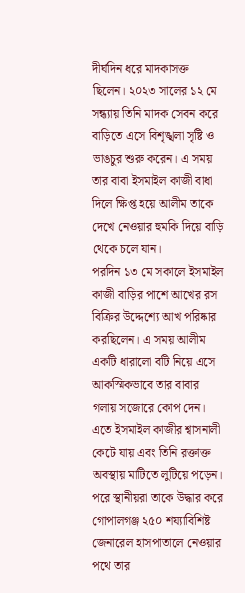দীর্ঘদিন ধরে মাদকাসক্ত ছিলেন। ২০২৩ সালের ১২ মে সন্ধ্যায় তিনি মাদক সেবন করে বাড়িতে এসে বিশৃঙ্খলা সৃষ্টি ও ভাঙচুর শুরু করেন। এ সময় তার বাবা ইসমাইল কাজী বাধা দিলে ক্ষিপ্ত হয়ে আলীম তাকে দেখে নেওয়ার হুমকি দিয়ে বাড়ি থেকে চলে যান।
পরদিন ১৩ মে সকালে ইসমাইল কাজী বাড়ির পাশে আখের রস বিক্রির উদ্দেশ্যে আখ পরিষ্কার করছিলেন। এ সময় আলীম একটি ধারালো বটি নিয়ে এসে আকস্মিকভাবে তার বাবার গলায় সজোরে কোপ দেন। এতে ইসমাইল কাজীর শ্বাসনালী কেটে যায় এবং তিনি রক্তাক্ত অবস্থায় মাটিতে লুটিয়ে পড়েন। পরে স্থানীয়রা তাকে উদ্ধার করে গোপালগঞ্জ ২৫০ শয্যাবিশিষ্ট জেনারেল হাসপাতালে নেওয়ার পথে তার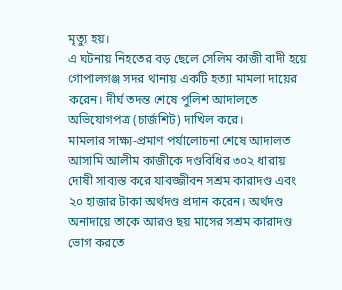মৃত্যু হয়।
এ ঘটনায় নিহতের বড় ছেলে সেলিম কাজী বাদী হয়ে গোপালগঞ্জ সদর থানায় একটি হত্যা মামলা দায়ের করেন। দীর্ঘ তদন্ত শেষে পুলিশ আদালতে অভিযোগপত্র (চার্জশিট) দাখিল করে।
মামলার সাক্ষ্য-প্রমাণ পর্যালোচনা শেষে আদালত আসামি আলীম কাজীকে দণ্ডবিধির ৩০২ ধারায় দোষী সাব্যস্ত করে যাবজ্জীবন সশ্রম কারাদণ্ড এবং ২০ হাজার টাকা অর্থদণ্ড প্রদান করেন। অর্থদণ্ড অনাদায়ে তাকে আরও ছয় মাসের সশ্রম কারাদণ্ড ভোগ করতে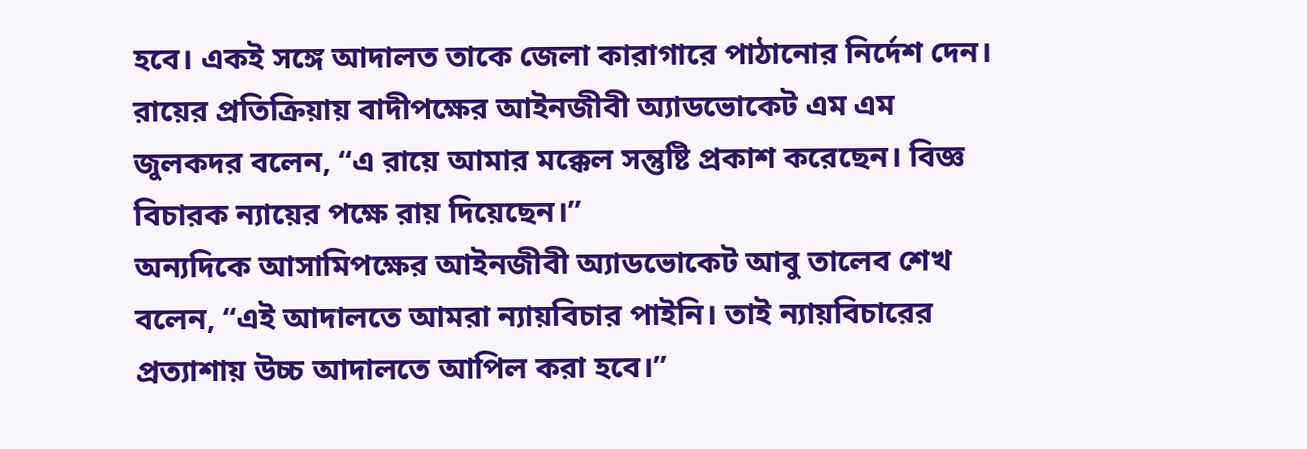হবে। একই সঙ্গে আদালত তাকে জেলা কারাগারে পাঠানোর নির্দেশ দেন।
রায়ের প্রতিক্রিয়ায় বাদীপক্ষের আইনজীবী অ্যাডভোকেট এম এম জুলকদর বলেন, “এ রায়ে আমার মক্কেল সন্তুষ্টি প্রকাশ করেছেন। বিজ্ঞ বিচারক ন্যায়ের পক্ষে রায় দিয়েছেন।”
অন্যদিকে আসামিপক্ষের আইনজীবী অ্যাডভোকেট আবু তালেব শেখ বলেন, “এই আদালতে আমরা ন্যায়বিচার পাইনি। তাই ন্যায়বিচারের প্রত্যাশায় উচ্চ আদালতে আপিল করা হবে।”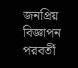জনপ্রিয়
বিজ্ঞাপন
পরবর্তী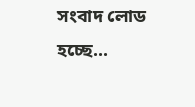সংবাদ লোড হচ্ছে...